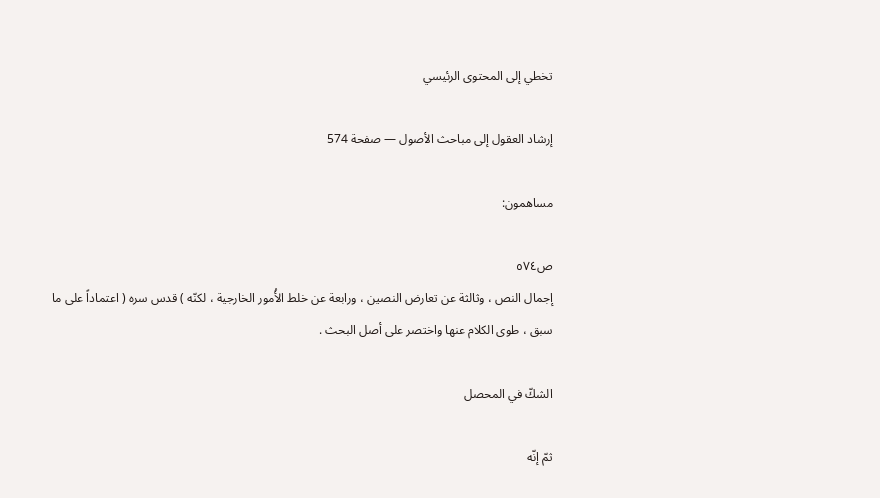تخطي إلى المحتوى الرئيسي

إرشاد العقول إلى مباحث الأصول — صفحة 574

مساهمون:

ص٥٧٤
إجمال النص ، وثالثة عن تعارض النصين ، ورابعة عن خلط الأُمور الخارجية ، لكنّه ) قدس سره ( اعتماداً على ما سبق ، طوى الكلام عنها واختصر على أصل البحث .

الشكّ في المحصل

ثمّ إنّه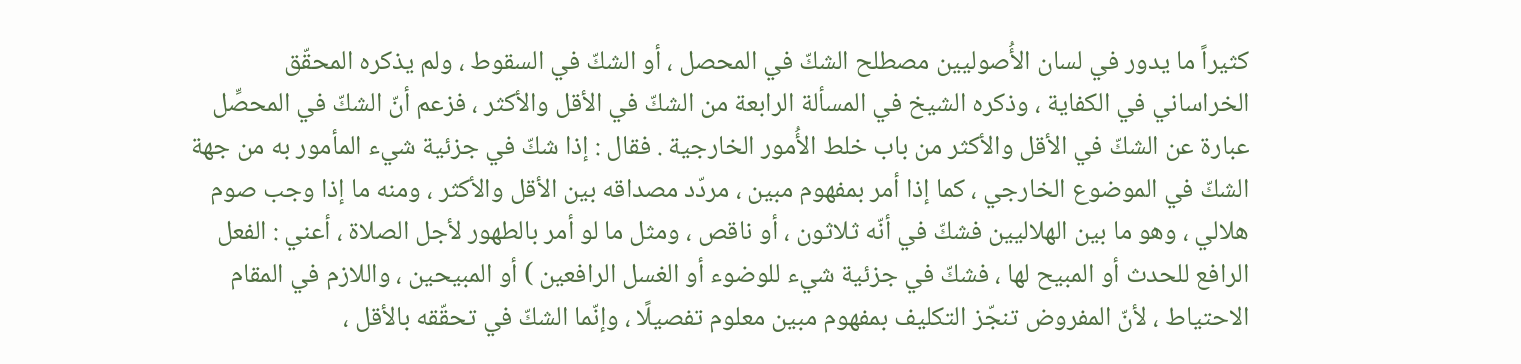كثيراً ما يدور في لسان الأُصوليين مصطلح الشكّ في المحصل ، أو الشكّ في السقوط ، ولم يذكره المحقّق الخراساني في الكفاية ، وذكره الشيخ في المسألة الرابعة من الشكّ في الأقل والأكثر ، فزعم أنّ الشكّ في المحصِّل عبارة عن الشكّ في الأقل والأكثر من باب خلط الأُمور الخارجية . فقال : إذا شكّ في جزئية شيء المأمور به من جهة الشكّ في الموضوع الخارجي ، كما إذا أمر بمفهوم مبين ، مردّد مصداقه بين الأقل والأكثر ، ومنه ما إذا وجب صوم هلالي ، وهو ما بين الهلاليين فشكّ في أنّه ثلاثون ، أو ناقص ، ومثل ما لو أمر بالطهور لأجل الصلاة ، أعني : الفعل الرافع للحدث أو المبيح لها ، فشكّ في جزئية شيء للوضوء أو الغسل الرافعين ) أو المبيحين ، واللازم في المقام الاحتياط ، لأنّ المفروض تنجّز التكليف بمفهوم مبين معلوم تفصيلًا ، وإنّما الشكّ في تحقّقه بالأقل ،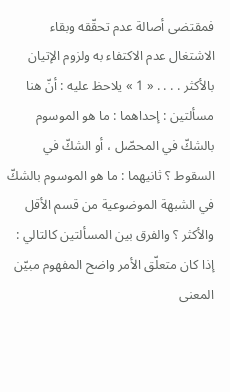فمقتضى أصالة عدم تحقّقه وبقاء الاشتغال عدم الاكتفاء به ولزوم الإتيان بالأكثر . . . . « 1 » يلاحظ عليه : أنّ هنا مسألتين : إحداهما : ما هو الموسوم بالشكّ في المحصّل ، أو الشكّ في السقوط ؟ ثانيهما : ما هو الموسوم بالشكّ في الشبهة الموضوعية من قسم الأقل والأكثر ؟ والفرق بين المسألتين كالتالي : إذا كان متعلّق الأمر واضح المفهوم مبيّن المعنى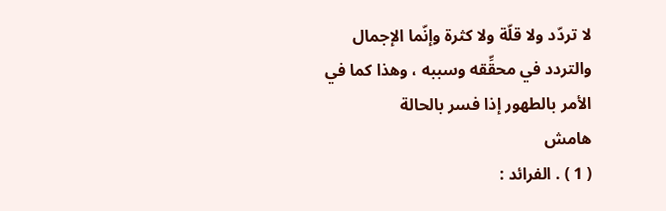لا تردّد ولا قلّة ولا كثرة وإنّما الإجمال والتردد في محقِّقه وسببه ، وهذا كما في الأمر بالطهور إذا فسر بالحالة
هامش
( 1 ) . الفرائد :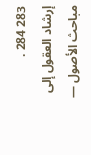283 284 .
إرشاد العقول إلى مباحث الأصول —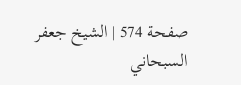صفحة 574 | الشيخ جعفر السبحاني